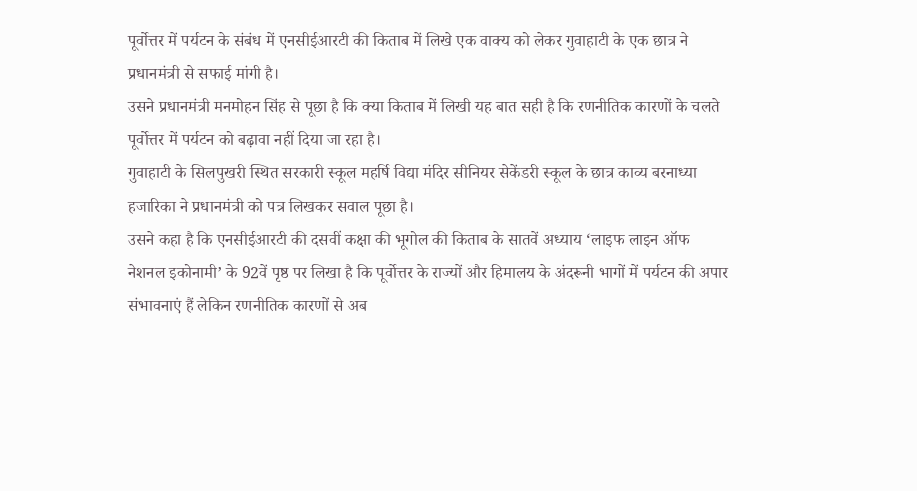पूर्वोत्तर में पर्यटन के संबंध में एनसीईआरटी की किताब में लिखे एक वाक्य को लेकर गुवाहाटी के एक छात्र ने प्रधानमंत्री से सफाई मांगी है।
उसने प्रधानमंत्री मनमोहन सिंह से पूछा है कि क्या किताब में लिखी यह बात सही है कि रणनीतिक कारणों के चलते पूर्वोत्तर में पर्यटन को बढ़ावा नहीं दिया जा रहा है।
गुवाहाटी के सिलपुखरी स्थित सरकारी स्कूल महर्षि विद्या मंदिर सीनियर सेकेंडरी स्कूल के छात्र काव्य बरनाध्या हजारिका ने प्रधानमंत्री को पत्र लिखकर सवाल पूछा है।
उसने कहा है कि एनसीईआरटी की दसवीं कक्षा की भूगोल की किताब के सातवें अध्याय ‘लाइफ लाइन ऑफ नेशनल इकोनामी’ के 92वें पृष्ठ पर लिखा है कि पूर्वोत्तर के राज्यों और हिमालय के अंदरूनी भागों में पर्यटन की अपार संभावनाएं हैं लेकिन रणनीतिक कारणों से अब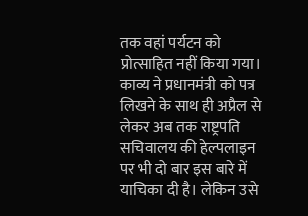तक वहां पर्यटन को प्रोत्साहित नहीं किया गया।
काव्य ने प्रधानमंत्री को पत्र लिखने के साथ ही अप्रैल से लेकर अब तक राष्ट्रपति सचिवालय की हेल्पलाइन पर भी दो बार इस बारे में याचिका दी है। लेकिन उसे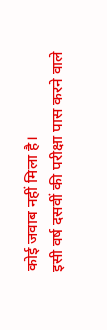कोई जवाब नहीं मिला है।
इसी वर्ष दसवीं की परीक्षा पास करने वाले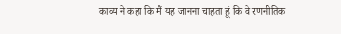काव्य ने कहा कि मैं यह जानना चाहता हूं कि वे रणनीतिक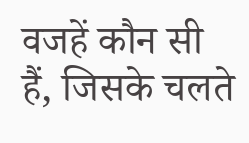वजहें कौन सी हैं, जिसके चलते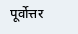पूर्वोत्तर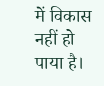में विकास नहीं हो पाया है।